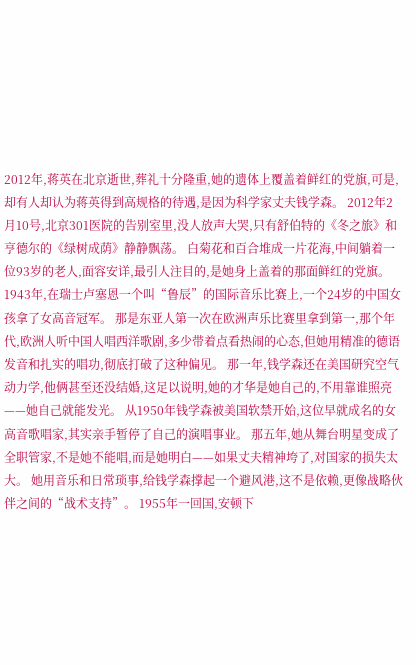2012年,蒋英在北京逝世,葬礼十分隆重,她的遗体上覆盖着鲜红的党旗,可是,却有人却认为蒋英得到高规格的待遇,是因为科学家丈夫钱学森。 2012年2月10号,北京301医院的告别室里,没人放声大哭,只有舒伯特的《冬之旅》和亨德尔的《绿树成荫》静静飘荡。 白菊花和百合堆成一片花海,中间躺着一位93岁的老人,面容安详,最引人注目的,是她身上盖着的那面鲜红的党旗。 1943年,在瑞士卢塞恩一个叫“鲁辰”的国际音乐比赛上,一个24岁的中国女孩拿了女高音冠军。 那是东亚人第一次在欧洲声乐比赛里拿到第一,那个年代,欧洲人听中国人唱西洋歌剧,多少带着点看热闹的心态,但她用精准的德语发音和扎实的唱功,彻底打破了这种偏见。 那一年,钱学森还在美国研究空气动力学,他俩甚至还没结婚,这足以说明,她的才华是她自己的,不用靠谁照亮——她自己就能发光。 从1950年钱学森被美国软禁开始,这位早就成名的女高音歌唱家,其实亲手暂停了自己的演唱事业。 那五年,她从舞台明星变成了全职管家,不是她不能唱,而是她明白——如果丈夫精神垮了,对国家的损失太大。 她用音乐和日常琐事,给钱学森撑起一个避风港,这不是依赖,更像战略伙伴之间的“战术支持”。 1955年一回国,安顿下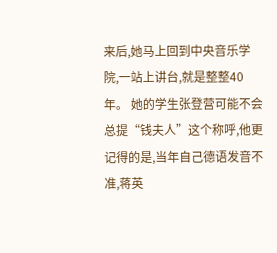来后,她马上回到中央音乐学院,一站上讲台,就是整整40年。 她的学生张登营可能不会总提“钱夫人”这个称呼,他更记得的是,当年自己德语发音不准,蒋英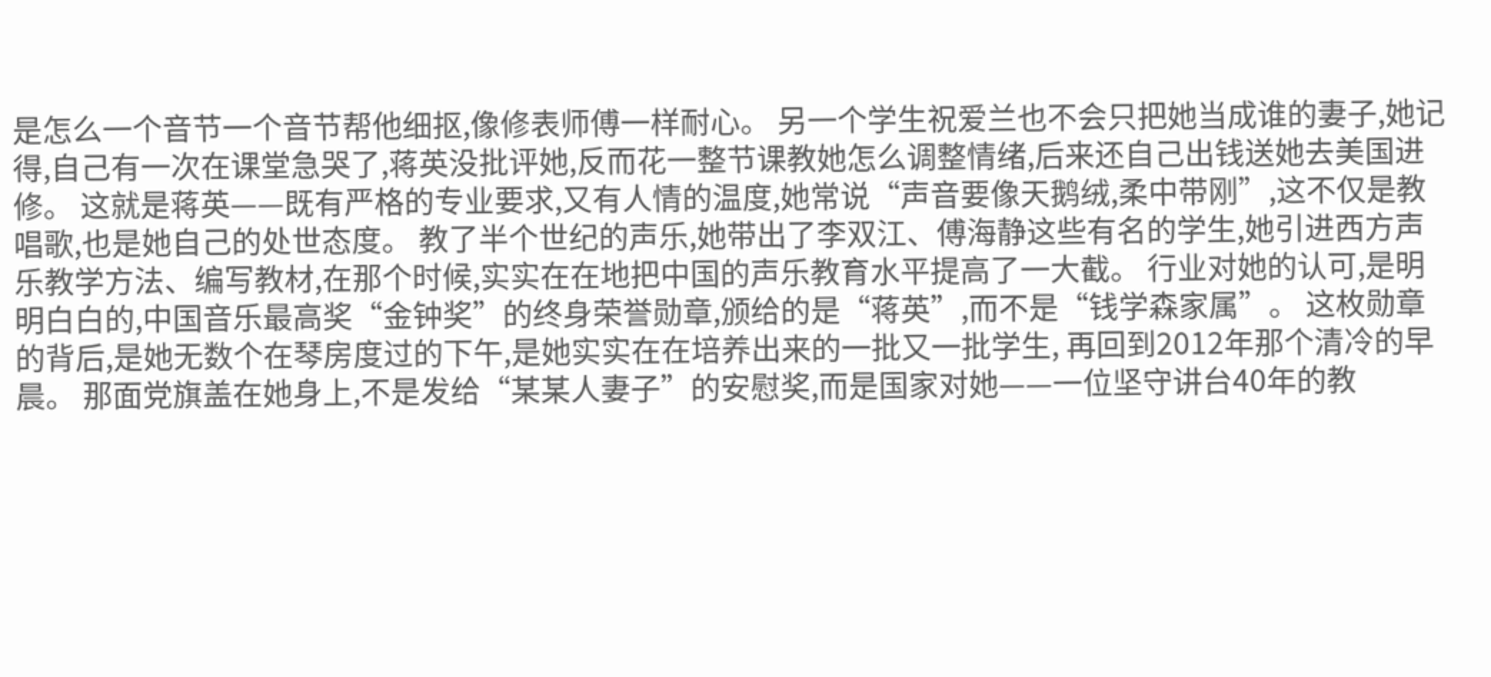是怎么一个音节一个音节帮他细抠,像修表师傅一样耐心。 另一个学生祝爱兰也不会只把她当成谁的妻子,她记得,自己有一次在课堂急哭了,蒋英没批评她,反而花一整节课教她怎么调整情绪,后来还自己出钱送她去美国进修。 这就是蒋英——既有严格的专业要求,又有人情的温度,她常说“声音要像天鹅绒,柔中带刚”,这不仅是教唱歌,也是她自己的处世态度。 教了半个世纪的声乐,她带出了李双江、傅海静这些有名的学生,她引进西方声乐教学方法、编写教材,在那个时候,实实在在地把中国的声乐教育水平提高了一大截。 行业对她的认可,是明明白白的,中国音乐最高奖“金钟奖”的终身荣誉勋章,颁给的是“蒋英”,而不是“钱学森家属”。 这枚勋章的背后,是她无数个在琴房度过的下午,是她实实在在培养出来的一批又一批学生, 再回到2012年那个清冷的早晨。 那面党旗盖在她身上,不是发给“某某人妻子”的安慰奖,而是国家对她——一位坚守讲台40年的教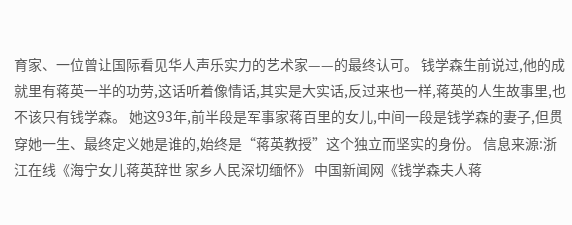育家、一位曾让国际看见华人声乐实力的艺术家——的最终认可。 钱学森生前说过,他的成就里有蒋英一半的功劳,这话听着像情话,其实是大实话,反过来也一样,蒋英的人生故事里,也不该只有钱学森。 她这93年,前半段是军事家蒋百里的女儿,中间一段是钱学森的妻子,但贯穿她一生、最终定义她是谁的,始终是“蒋英教授”这个独立而坚实的身份。 信息来源:浙江在线《海宁女儿蒋英辞世 家乡人民深切缅怀》 中国新闻网《钱学森夫人蒋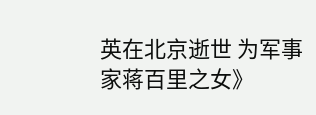英在北京逝世 为军事家蒋百里之女》